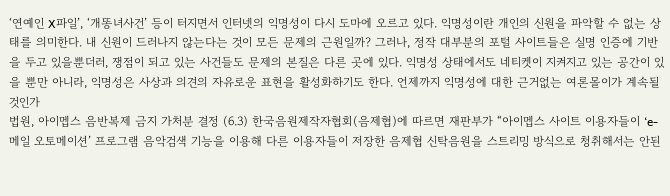‘연예인 X파일’, ‘개똥녀사건’ 등이 터지면서 인터넷의 익명성이 다시 도마에 오르고 있다. 익명성이란 개인의 신원을 파악할 수 없는 상태를 의미한다. 내 신원이 드러나지 않는다는 것이 모든 문제의 근원일까? 그러나, 정작 대부분의 포털 사이트들은 실명 인증에 기반을 두고 있을뿐더러, 쟁점이 되고 있는 사건들도 문제의 본질은 다른 곳에 있다. 익명성 상태에서도 네티켓이 지켜지고 있는 공간이 있을 뿐만 아니라, 익명성은 사상과 의견의 자유로운 표현을 활성화하기도 한다. 언제까지 익명성에 대한 근거없는 여론몰이가 계속될 것인가
법원, 아이멥스 음반복제 금지 가처분 결정 (6.3) 한국음원제작자협회(음제협)에 따르면 재판부가 “아이멥스 사이트 이용자들이 ‘e-메일 오토메이션’ 프로그램 음악검색 기능을 이용해 다른 이용자들이 저장한 음제협 신탁음원을 스트리밍 방식으로 청취해서는 안된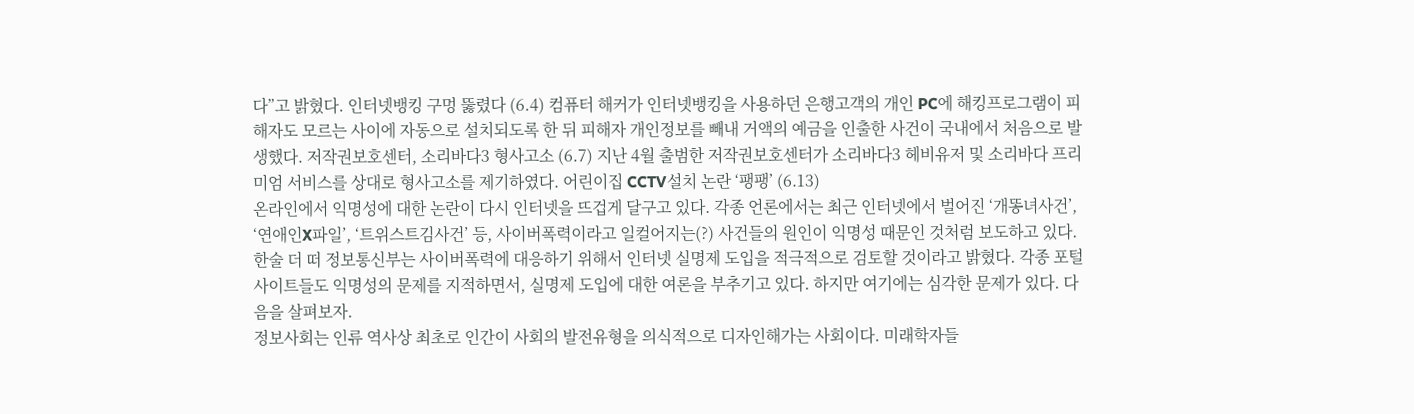다”고 밝혔다. 인터넷뱅킹 구멍 뚫렸다 (6.4) 컴퓨터 해커가 인터넷뱅킹을 사용하던 은행고객의 개인 PC에 해킹프로그램이 피해자도 모르는 사이에 자동으로 설치되도록 한 뒤 피해자 개인정보를 빼내 거액의 예금을 인출한 사건이 국내에서 처음으로 발생했다. 저작권보호센터, 소리바다3 형사고소 (6.7) 지난 4월 출범한 저작권보호센터가 소리바다3 헤비유저 및 소리바다 프리미엄 서비스를 상대로 형사고소를 제기하였다. 어린이집 CCTV설치 논란 ‘팽팽’ (6.13)
온라인에서 익명성에 대한 논란이 다시 인터넷을 뜨겁게 달구고 있다. 각종 언론에서는 최근 인터넷에서 벌어진 ‘개똥녀사건’, ‘연애인X파일’, ‘트위스트김사건’ 등, 사이버폭력이라고 일컬어지는(?) 사건들의 원인이 익명성 때문인 것처럼 보도하고 있다. 한술 더 떠 정보통신부는 사이버폭력에 대응하기 위해서 인터넷 실명제 도입을 적극적으로 검토할 것이라고 밝혔다. 각종 포털사이트들도 익명성의 문제를 지적하면서, 실명제 도입에 대한 여론을 부추기고 있다. 하지만 여기에는 심각한 문제가 있다. 다음을 살펴보자.
정보사회는 인류 역사상 최초로 인간이 사회의 발전유형을 의식적으로 디자인해가는 사회이다. 미래학자들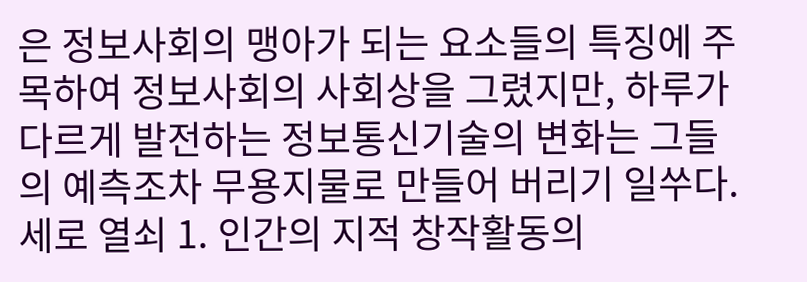은 정보사회의 맹아가 되는 요소들의 특징에 주목하여 정보사회의 사회상을 그렸지만, 하루가 다르게 발전하는 정보통신기술의 변화는 그들의 예측조차 무용지물로 만들어 버리기 일쑤다.
세로 열쇠 1. 인간의 지적 창작활동의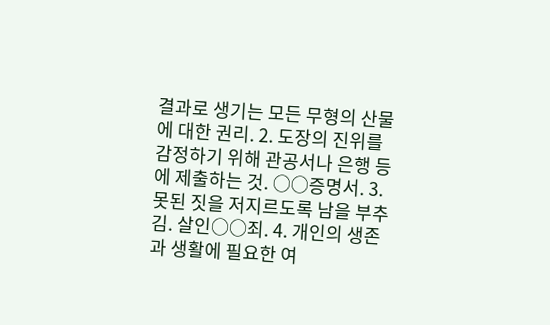결과로 생기는 모든 무형의 산물에 대한 권리. 2. 도장의 진위를 감정하기 위해 관공서나 은행 등에 제출하는 것. ○○증명서. 3. 못된 짓을 저지르도록 남을 부추김. 살인○○죄. 4. 개인의 생존과 생활에 필요한 여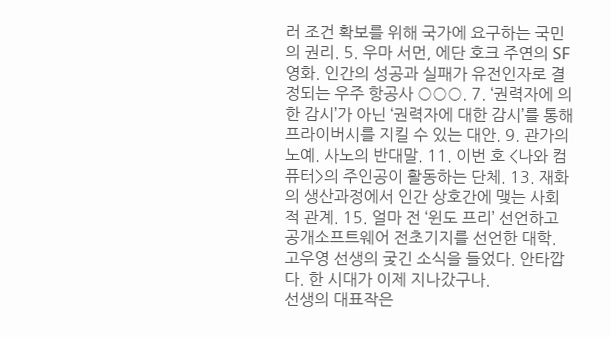러 조건 확보를 위해 국가에 요구하는 국민의 권리. 5. 우마 서먼, 에단 호크 주연의 SF영화. 인간의 성공과 실패가 유전인자로 결정되는 우주 항공사 ○○○. 7. ‘권력자에 의한 감시’가 아닌 ‘권력자에 대한 감시’를 통해 프라이버시를 지킬 수 있는 대안. 9. 관가의 노예. 사노의 반대말. 11. 이번 호 <나와 컴퓨터>의 주인공이 활동하는 단체. 13. 재화의 생산과정에서 인간 상호간에 맺는 사회적 관계. 15. 얼마 전 ‘윈도 프리’ 선언하고 공개소프트웨어 전초기지를 선언한 대학.
고우영 선생의 궂긴 소식을 들었다. 안타깝다. 한 시대가 이제 지나갔구나.
선생의 대표작은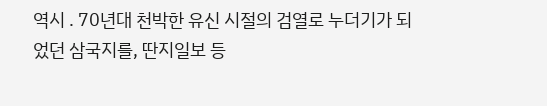역시 . 70년대 천박한 유신 시절의 검열로 누더기가 되었던 삼국지를, 딴지일보 등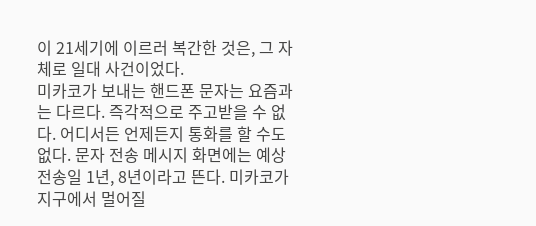이 21세기에 이르러 복간한 것은, 그 자체로 일대 사건이었다.
미카코가 보내는 핸드폰 문자는 요즘과는 다르다. 즉각적으로 주고받을 수 없다. 어디서든 언제든지 통화를 할 수도 없다. 문자 전송 메시지 화면에는 예상 전송일 1년, 8년이라고 뜬다. 미카코가 지구에서 멀어질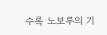수록 노보루의 기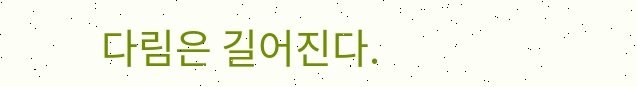다림은 길어진다.